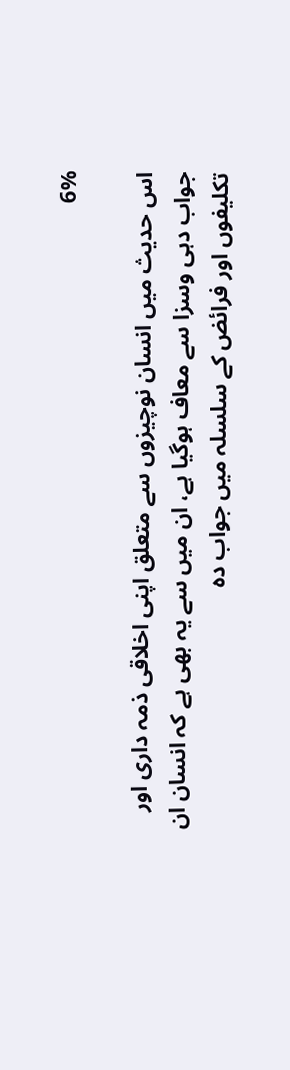6%

اس حدیث میں انسان نوچیزوں سے متعلق اپنی اخلاقی ذمہ داری اور جواب دہی وسزا سے معاف ہوگیا ہے، ان میں سے یہ بھی ہے کہ انسان ان تکلیفوں اور فرائض کے سلسلہ میں جواب دہ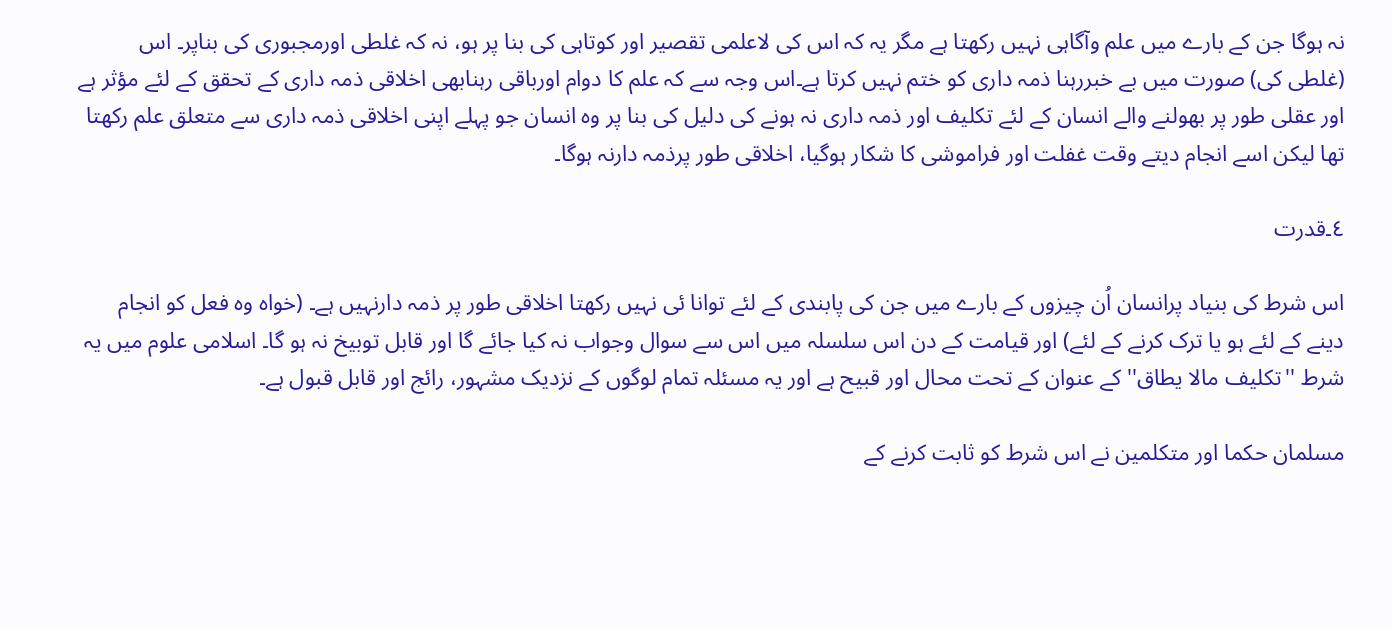نہ ہوگا جن کے بارے میں علم وآگاہی نہیں رکھتا ہے مگر یہ کہ اس کی لاعلمی تقصیر اور کوتاہی کی بنا پر ہو، نہ کہ غلطی اورمجبوری کی بناپر۔ اس (غلطی کی) صورت میں بے خبررہنا ذمہ داری کو ختم نہیں کرتا ہے۔اس وجہ سے کہ علم کا دوام اورباقی رہنابھی اخلاقی ذمہ داری کے تحقق کے لئے مؤثر ہے اور عقلی طور پر بھولنے والے انسان کے لئے تکلیف اور ذمہ داری نہ ہونے کی دلیل کی بنا پر وہ انسان جو پہلے اپنی اخلاقی ذمہ داری سے متعلق علم رکھتا تھا لیکن اسے انجام دیتے وقت غفلت اور فراموشی کا شکار ہوگیا، اخلاقی طور پرذمہ دارنہ ہوگا۔

٤۔قدرت

اس شرط کی بنیاد پرانسان اُن چیزوں کے بارے میں جن کی پابندی کے لئے توانا ئی نہیں رکھتا اخلاقی طور پر ذمہ دارنہیں ہے۔ (خواہ وہ فعل کو انجام دینے کے لئے ہو یا ترک کرنے کے لئے) اور قیامت کے دن اس سلسلہ میں اس سے سوال وجواب نہ کیا جائے گا اور قابل توبیخ نہ ہو گا۔ اسلامی علوم میں یہ شرط ''تکلیف مالا یطاق'' کے عنوان کے تحت محال اور قبیح ہے اور یہ مسئلہ تمام لوگوں کے نزدیک مشہور، رائج اور قابل قبول ہے۔

مسلمان حکما اور متکلمین نے اس شرط کو ثابت کرنے کے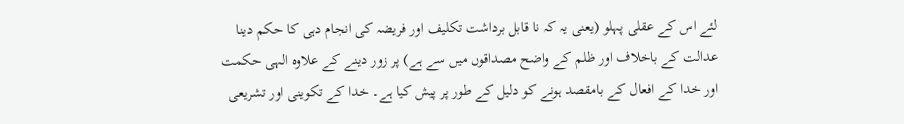لئے اس کے عقلی پہلو (یعنی یہ کہ نا قابل برداشت تکلیف اور فریضہ کی انجام دہی کا حکم دینا عدالت کے باخلاف اور ظلم کے واضح مصداقوں میں سے ہے) پر زور دینے کے علاوہ الہی حکمت اور خدا کے افعال کے بامقصد ہونے کو دلیل کے طور پر پیش کیا ہے۔ خدا کے تکوینی اور تشریعی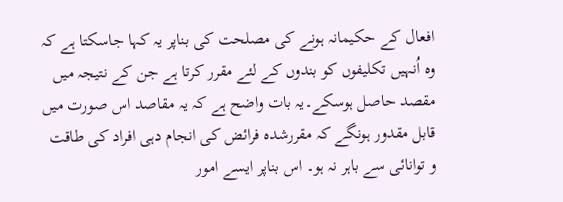افعال کے حکیمانہ ہونے کی مصلحت کی بناپر یہ کہا جاسکتا ہے کہ وہ اُنہیں تکلیفوں کو بندوں کے لئے مقرر کرتا ہے جن کے نتیجہ میں مقصد حاصل ہوسکے۔یہ بات واضح ہے کہ یہ مقاصد اس صورت میں قابل مقدور ہونگے کہ مقررشدہ فرائض کی انجام دہی افراد کی طاقت و توانائی سے باہر نہ ہو۔ اس بناپر ایسے امور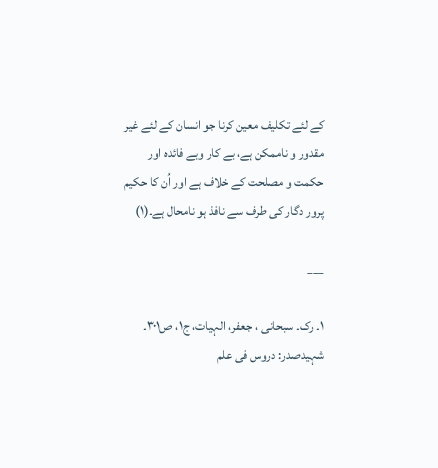کے لئے تکلیف معین کرنا جو انسان کے لئے غیر مقدور و ناممکن ہے، بے کار وبے فائدہ اور حکمت و مصلحت کے خلاف ہے اور اُن کا حکیم پرور دگار کی طرف سے نافذ ہو نامحال ہے۔(١)

___

١۔ رک۔ سبحانی ، جعفر، الہیات، ج١، ص٣٠١۔ شہیدصدر: دروس فی علم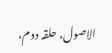الاصول، حلقہ دوم،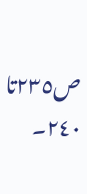ص٢٣٥تا ٢٤٠۔